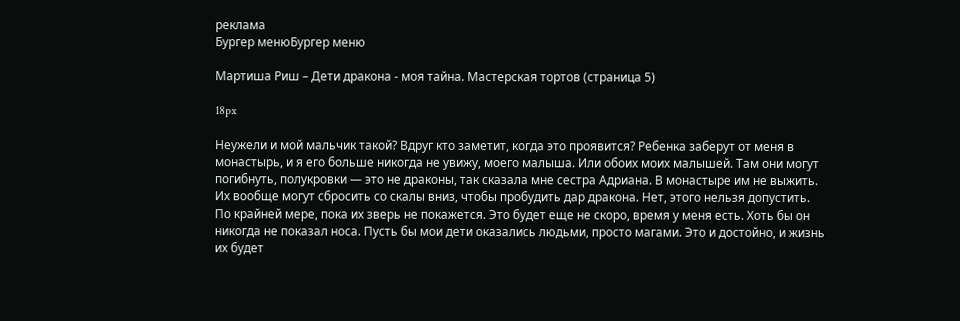реклама
Бургер менюБургер меню

Мартиша Риш – Дети дракона - моя тайна. Мастерская тортов (страница 5)

18px

Неужели и мой мальчик такой? Вдруг кто заметит, когда это проявится? Ребенка заберут от меня в монастырь, и я его больше никогда не увижу, моего малыша. Или обоих моих малышей. Там они могут погибнуть, полукровки — это не драконы, так сказала мне сестра Адриана. В монастыре им не выжить. Их вообще могут сбросить со скалы вниз, чтобы пробудить дар дракона. Нет, этого нельзя допустить. По крайней мере, пока их зверь не покажется. Это будет еще не скоро, время у меня есть. Хоть бы он никогда не показал носа. Пусть бы мои дети оказались людьми, просто магами. Это и достойно, и жизнь их будет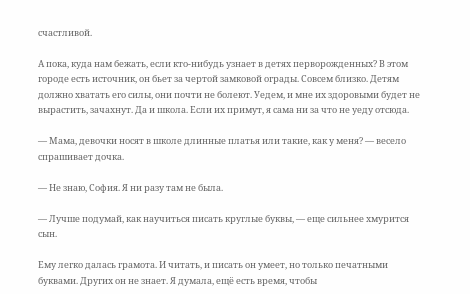счастливой.

А пока, куда нам бежать, если кто-нибудь узнает в детях перворожденных? В этом городе есть источник, он бьет за чертой замковой ограды. Совсем близко. Детям должно хватать его силы, они почти не болеют. Уедем, и мне их здоровыми будет не вырастить, зачахнут. Да и школа. Если их примут, я сама ни за что не уеду отсюда.

— Мама, девочки носят в школе длинные платья или такие, как у меня? — весело спрашивает дочка.

— Не знаю, София. Я ни разу там не была.

— Лучше подумай, как научиться писать круглые буквы, — еще сильнее хмурится сын.

Ему легко далась грамота. И читать, и писать он умеет, но только печатными буквами. Других он не знает. Я думала, ещё есть время, чтобы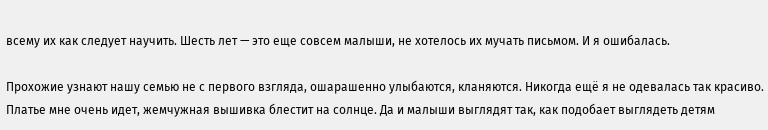всему их как следует научить. Шесть лет — это еще совсем малыши, не хотелось их мучать письмом. И я ошибалась.

Прохожие узнают нашу семью не с первого взгляда, ошарашенно улыбаются, кланяются. Никогда ещё я не одевалась так красиво. Платье мне очень идет, жемчужная вышивка блестит на солнце. Да и малыши выглядят так, как подобает выглядеть детям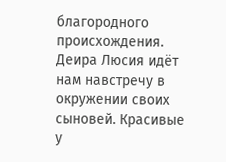благородного происхождения. Деира Люсия идёт нам навстречу в окружении своих сыновей. Красивые у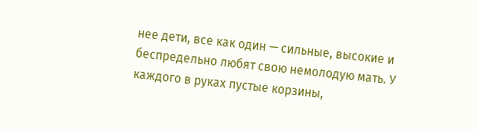нее дети, все как один — сильные, высокие и беспредельно любят свою немолодую мать. У каждого в руках пустые корзины,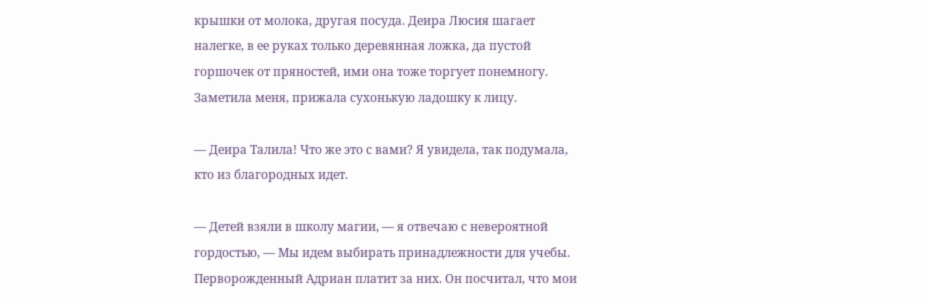крышки от молока, другая посуда. Деира Люсия шагает налегке, в ее руках только деревянная ложка, да пустой горшочек от пряностей, ими она тоже торгует понемногу. Заметила меня, прижала сухонькую ладошку к лицу.

— Деира Талила! Что же это с вами? Я увидела, так подумала, кто из благородных идет.

— Детей взяли в школу магии, — я отвечаю с невероятной гордостью, — Мы идем выбирать принадлежности для учебы. Перворожденный Адриан платит за них. Он посчитал, что мои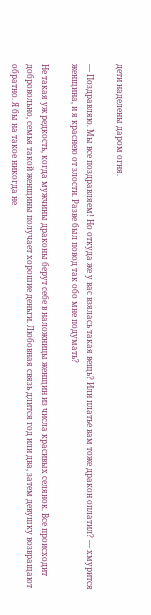дети наделены даром огня.

— Поздравляю. Мы все поздравляем! Но откуда же у вас взялась такая вещь? Или платье вам тоже дракон оплатил? — хмурится женщина, и я краснею от злости. Разве был повод так обо мне подумать?

Не такая уж редкость, когда мужчины драконы берут себе в наложницы женщин из числа красивых селянок. Все происходит добровольно, семья такой женщины получает хорошие деньги. Любовная связь длится год или два, затем девушку возвращают обратно. Я бы на такое никогда не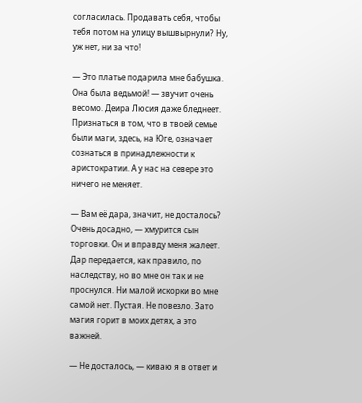согласилась. Продавать себя, чтобы тебя потом на улицу вышвырнули? Ну, уж нет, ни за что!

— Это платье подарила мне бабушка. Она была ведьмой! — звучит очень весомо. Деира Люсия даже бледнеет. Признаться в том, что в твоей семье были маги, здесь, на Юге, означает сознаться в принадлежности к аристократии. А у нас на севере это ничего не меняет.

— Вам её дара, значит, не досталось? Очень досадно, — хмурится сын торговки. Он и вправду меня жалеет. Дар передается, как правило, по наследству, но во мне он так и не проснулся. Ни малой искорки во мне самой нет. Пустая. Не повезло. Зато магия горит в моих детях, а это важней.

— Не досталось, — киваю я в ответ и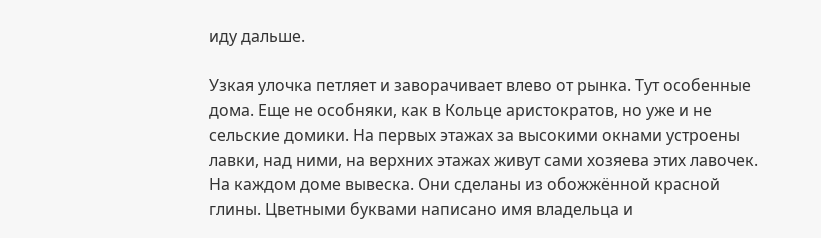иду дальше.

Узкая улочка петляет и заворачивает влево от рынка. Тут особенные дома. Еще не особняки, как в Кольце аристократов, но уже и не сельские домики. На первых этажах за высокими окнами устроены лавки, над ними, на верхних этажах живут сами хозяева этих лавочек. На каждом доме вывеска. Они сделаны из обожжённой красной глины. Цветными буквами написано имя владельца и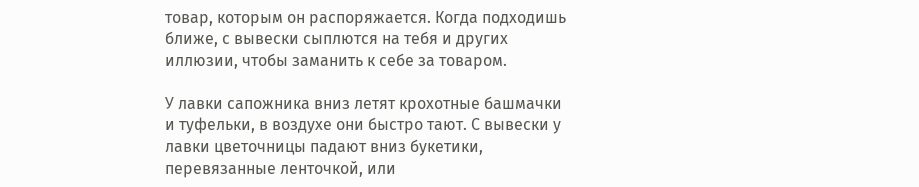товар, которым он распоряжается. Когда подходишь ближе, с вывески сыплются на тебя и других иллюзии, чтобы заманить к себе за товаром.

У лавки сапожника вниз летят крохотные башмачки и туфельки, в воздухе они быстро тают. С вывески у лавки цветочницы падают вниз букетики, перевязанные ленточкой, или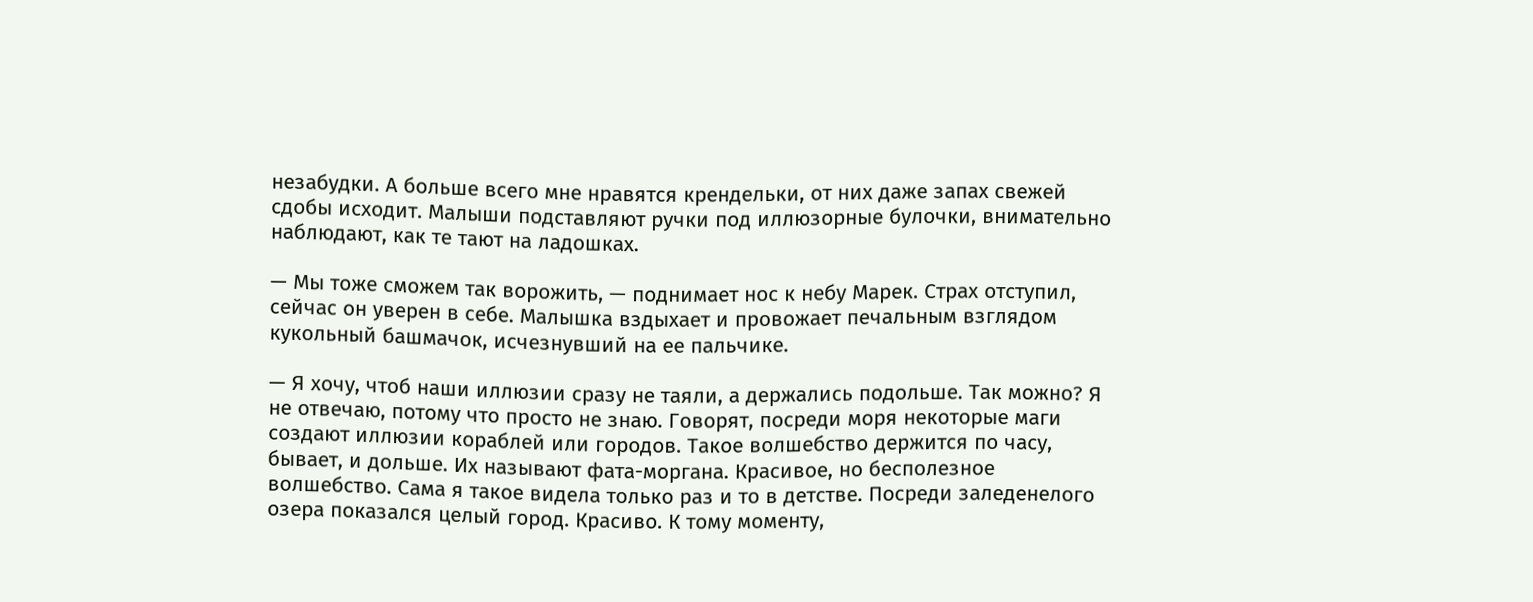незабудки. А больше всего мне нравятся крендельки, от них даже запах свежей сдобы исходит. Малыши подставляют ручки под иллюзорные булочки, внимательно наблюдают, как те тают на ладошках.

— Мы тоже сможем так ворожить, — поднимает нос к небу Марек. Страх отступил, сейчас он уверен в себе. Малышка вздыхает и провожает печальным взглядом кукольный башмачок, исчезнувший на ее пальчике.

— Я хочу, чтоб наши иллюзии сразу не таяли, а держались подольше. Так можно? Я не отвечаю, потому что просто не знаю. Говорят, посреди моря некоторые маги создают иллюзии кораблей или городов. Такое волшебство держится по часу, бывает, и дольше. Их называют фата-моргана. Красивое, но бесполезное волшебство. Сама я такое видела только раз и то в детстве. Посреди заледенелого озера показался целый город. Красиво. К тому моменту,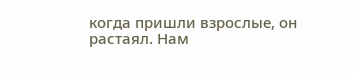когда пришли взрослые, он растаял. Нам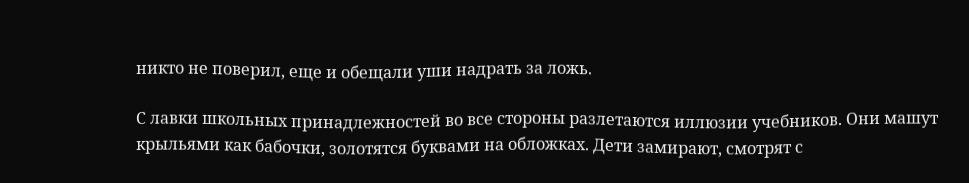никто не поверил, еще и обещали уши надрать за ложь.

С лавки школьных принадлежностей во все стороны разлетаются иллюзии учебников. Они машут крыльями как бабочки, золотятся буквами на обложках. Дети замирают, смотрят с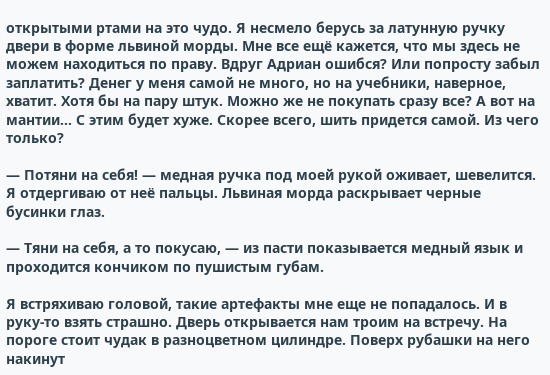открытыми ртами на это чудо. Я несмело берусь за латунную ручку двери в форме львиной морды. Мне все ещё кажется, что мы здесь не можем находиться по праву. Вдруг Адриан ошибся? Или попросту забыл заплатить? Денег у меня самой не много, но на учебники, наверное, хватит. Хотя бы на пару штук. Можно же не покупать сразу все? А вот на мантии… С этим будет хуже. Скорее всего, шить придется самой. Из чего только?

— Потяни на себя! — медная ручка под моей рукой оживает, шевелится. Я отдергиваю от неё пальцы. Львиная морда раскрывает черные бусинки глаз.

— Тяни на себя, а то покусаю, — из пасти показывается медный язык и проходится кончиком по пушистым губам.

Я встряхиваю головой, такие артефакты мне еще не попадалось. И в руку-то взять страшно. Дверь открывается нам троим на встречу. На пороге стоит чудак в разноцветном цилиндре. Поверх рубашки на него накинут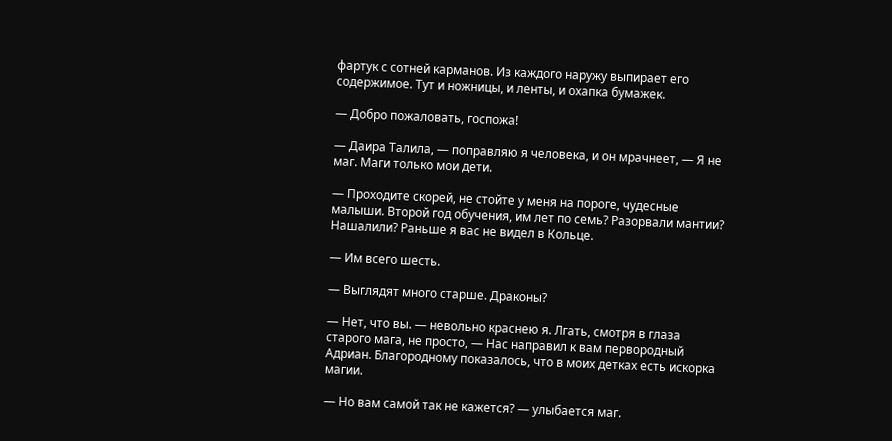фартук с сотней карманов. Из каждого наружу выпирает его содержимое. Тут и ножницы, и ленты, и охапка бумажек.

— Добро пожаловать, госпожа!

— Даира Талила, — поправляю я человека, и он мрачнеет, — Я не маг. Маги только мои дети.

— Проходите скорей, не стойте у меня на пороге, чудесные малыши. Второй год обучения, им лет по семь? Разорвали мантии? Нашалили? Раньше я вас не видел в Кольце.

— Им всего шесть.

— Выглядят много старше. Драконы?

— Нет, что вы. — невольно краснею я. Лгать, смотря в глаза старого мага, не просто, — Нас направил к вам первородный Адриан. Благородному показалось, что в моих детках есть искорка магии.

— Но вам самой так не кажется? — улыбается маг.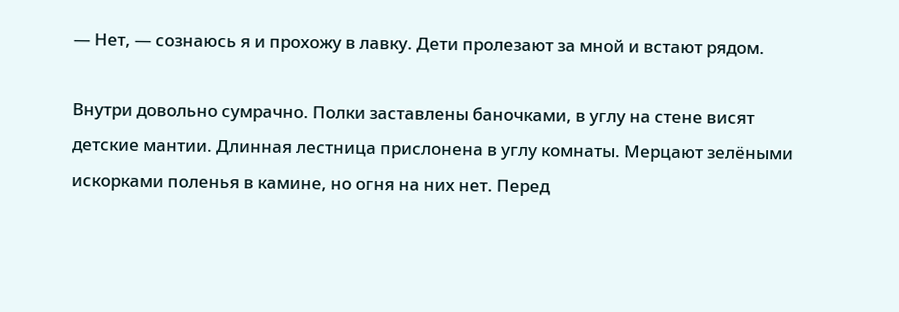— Нет, — сознаюсь я и прохожу в лавку. Дети пролезают за мной и встают рядом.

Внутри довольно сумрачно. Полки заставлены баночками, в углу на стене висят детские мантии. Длинная лестница прислонена в углу комнаты. Мерцают зелёными искорками поленья в камине, но огня на них нет. Перед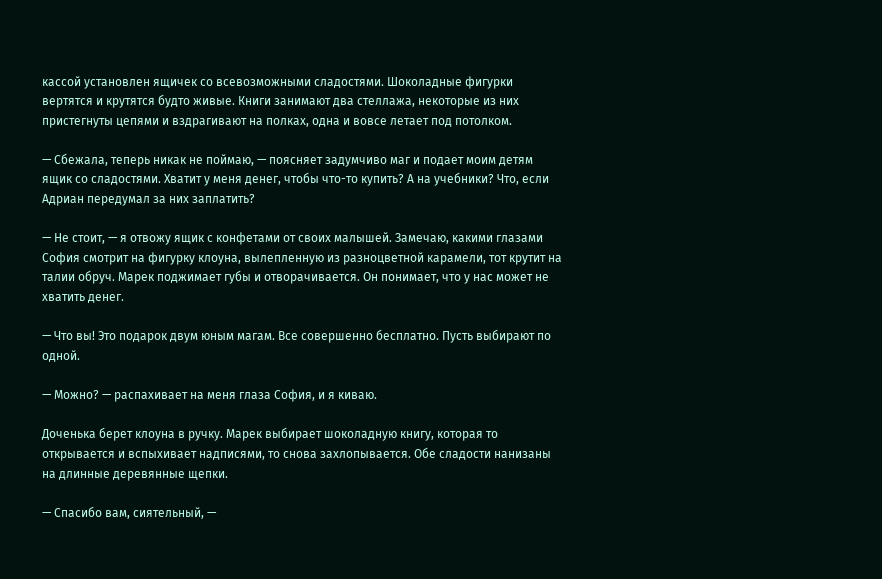кассой установлен ящичек со всевозможными сладостями. Шоколадные фигурки вертятся и крутятся будто живые. Книги занимают два стеллажа, некоторые из них пристегнуты цепями и вздрагивают на полках, одна и вовсе летает под потолком.

— Сбежала, теперь никак не поймаю, — поясняет задумчиво маг и подает моим детям ящик со сладостями. Хватит у меня денег, чтобы что-то купить? А на учебники? Что, если Адриан передумал за них заплатить?

— Не стоит, — я отвожу ящик с конфетами от своих малышей. Замечаю, какими глазами София смотрит на фигурку клоуна, вылепленную из разноцветной карамели, тот крутит на талии обруч. Марек поджимает губы и отворачивается. Он понимает, что у нас может не хватить денег.

— Что вы! Это подарок двум юным магам. Все совершенно бесплатно. Пусть выбирают по одной.

— Можно? — распахивает на меня глаза София, и я киваю.

Доченька берет клоуна в ручку. Марек выбирает шоколадную книгу, которая то открывается и вспыхивает надписями, то снова захлопывается. Обе сладости нанизаны на длинные деревянные щепки.

— Спасибо вам, сиятельный, —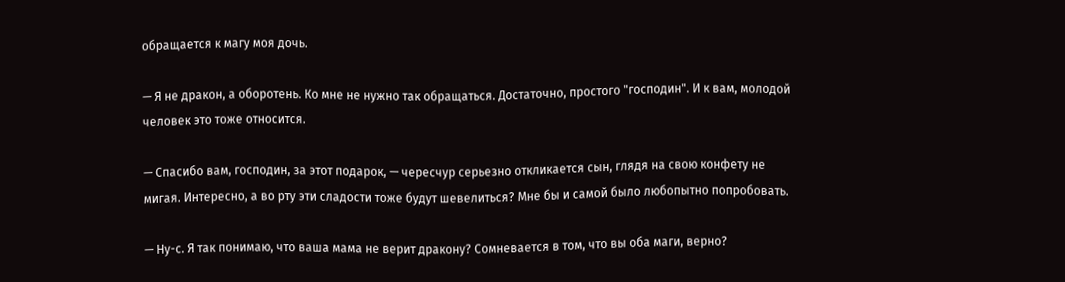обращается к магу моя дочь.

— Я не дракон, а оборотень. Ко мне не нужно так обращаться. Достаточно, простого "господин". И к вам, молодой человек это тоже относится.

— Спасибо вам, господин, за этот подарок, — чересчур серьезно откликается сын, глядя на свою конфету не мигая. Интересно, а во рту эти сладости тоже будут шевелиться? Мне бы и самой было любопытно попробовать.

— Ну-с. Я так понимаю, что ваша мама не верит дракону? Сомневается в том, что вы оба маги, верно?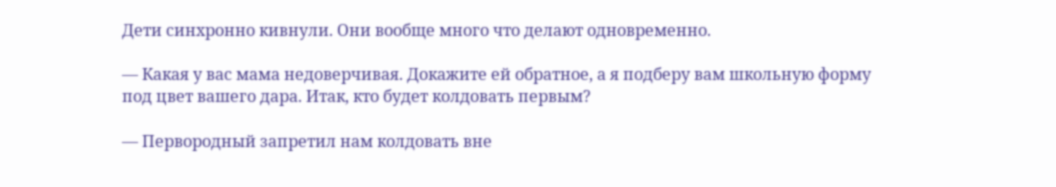Дети синхронно кивнули. Они вообще много что делают одновременно.

— Какая у вас мама недоверчивая. Докажите ей обратное, а я подберу вам школьную форму под цвет вашего дара. Итак, кто будет колдовать первым?

— Первородный запретил нам колдовать вне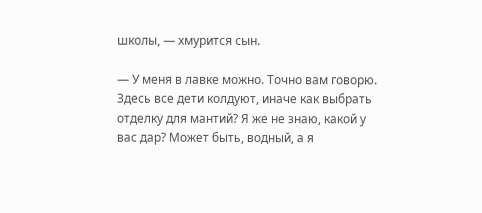школы, — хмурится сын.

— У меня в лавке можно. Точно вам говорю. Здесь все дети колдуют, иначе как выбрать отделку для мантий? Я же не знаю, какой у вас дар? Может быть, водный, а я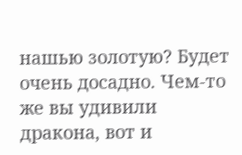нашью золотую? Будет очень досадно. Чем-то же вы удивили дракона, вот и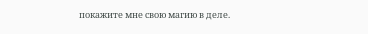покажите мне свою магию в деле.